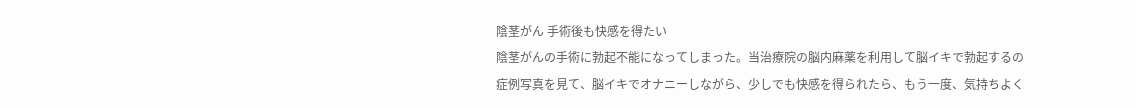陰茎がん 手術後も快感を得たい
陰茎がんの手術に勃起不能になってしまった。当治療院の脳内麻薬を利用して脳イキで勃起するの症例写真を見て、脳イキでオナニーしながら、少しでも快感を得られたら、もう一度、気持ちよく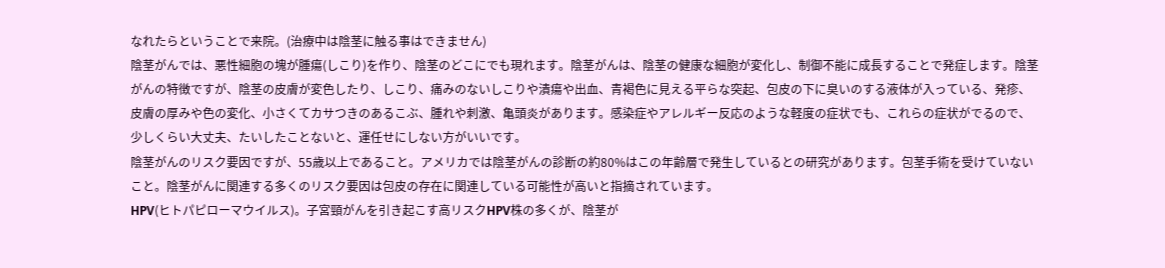なれたらということで来院。(治療中は陰茎に触る事はできません)
陰茎がんでは、悪性細胞の塊が腫瘍(しこり)を作り、陰茎のどこにでも現れます。陰茎がんは、陰茎の健康な細胞が変化し、制御不能に成長することで発症します。陰茎がんの特徴ですが、陰茎の皮膚が変色したり、しこり、痛みのないしこりや潰瘍や出血、青褐色に見える平らな突起、包皮の下に臭いのする液体が入っている、発疹、皮膚の厚みや色の変化、小さくてカサつきのあるこぶ、腫れや刺激、亀頭炎があります。感染症やアレルギー反応のような軽度の症状でも、これらの症状がでるので、少しくらい大丈夫、たいしたことないと、運任せにしない方がいいです。
陰茎がんのリスク要因ですが、55歳以上であること。アメリカでは陰茎がんの診断の約80%はこの年齢層で発生しているとの研究があります。包茎手術を受けていないこと。陰茎がんに関連する多くのリスク要因は包皮の存在に関連している可能性が高いと指摘されています。
HPV(ヒトパピローマウイルス)。子宮頸がんを引き起こす高リスクHPV株の多くが、陰茎が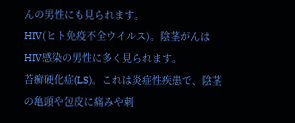んの男性にも見られます。
HIV(ヒト免疫不全ウイルス)。陰茎がんはHIV感染の男性に多く見られます。
苔癬硬化症(LS)。これは炎症性疾患で、陰茎の亀頭や包皮に痛みや刺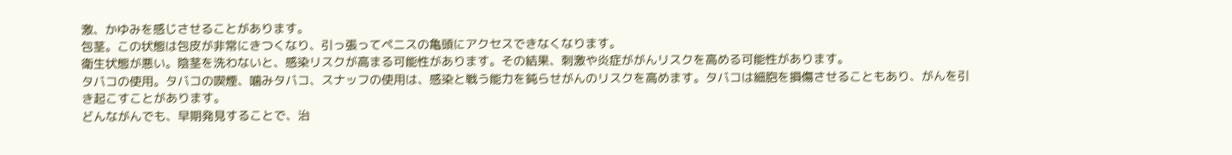激、かゆみを感じさせることがあります。
包茎。この状態は包皮が非常にきつくなり、引っ張ってペニスの亀頭にアクセスできなくなります。
衛生状態が悪い。陰茎を洗わないと、感染リスクが高まる可能性があります。その結果、刺激や炎症ががんリスクを高める可能性があります。
タバコの使用。タバコの喫煙、噛みタバコ、スナッフの使用は、感染と戦う能力を鈍らせがんのリスクを高めます。タバコは細胞を損傷させることもあり、がんを引き起こすことがあります。
どんながんでも、早期発見することで、治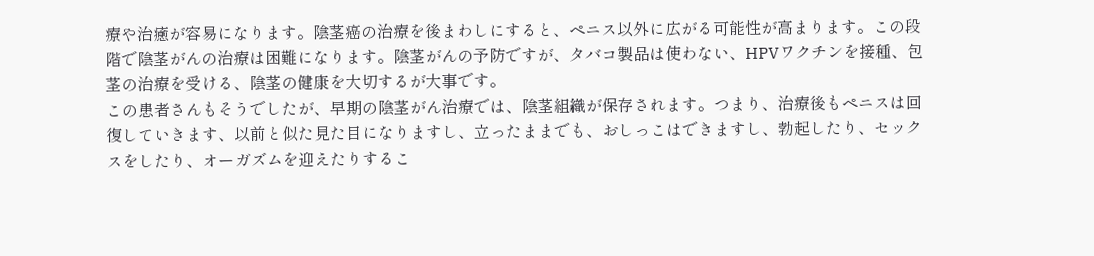療や治癒が容易になります。陰茎癌の治療を後まわしにすると、ペニス以外に広がる可能性が高まります。この段階で陰茎がんの治療は困難になります。陰茎がんの予防ですが、タバコ製品は使わない、HPVワクチンを接種、包茎の治療を受ける、陰茎の健康を大切するが大事です。
この患者さんもそうでしたが、早期の陰茎がん治療では、陰茎組織が保存されます。つまり、治療後もペニスは回復していきます、以前と似た見た目になりますし、立ったままでも、おしっこはできますし、勃起したり、セックスをしたり、オーガズムを迎えたりするこ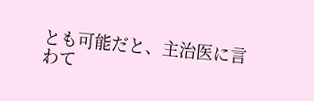とも可能だと、主治医に言わて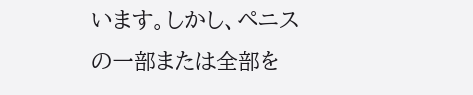います。しかし、ペニスの一部または全部を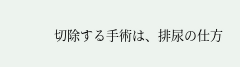切除する手術は、排尿の仕方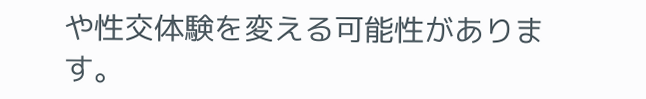や性交体験を変える可能性があります。